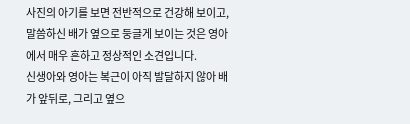사진의 아기를 보면 전반적으로 건강해 보이고, 말씀하신 배가 옆으로 둥글게 보이는 것은 영아에서 매우 흔하고 정상적인 소견입니다.
신생아와 영아는 복근이 아직 발달하지 않아 배가 앞뒤로, 그리고 옆으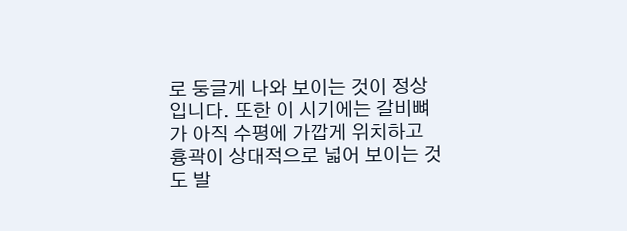로 둥글게 나와 보이는 것이 정상입니다. 또한 이 시기에는 갈비뼈가 아직 수평에 가깝게 위치하고 흉곽이 상대적으로 넓어 보이는 것도 발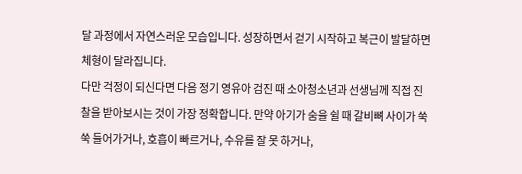달 과정에서 자연스러운 모습입니다. 성장하면서 걷기 시작하고 복근이 발달하면 체형이 달라집니다.
다만 걱정이 되신다면 다음 정기 영유아 검진 때 소아청소년과 선생님께 직접 진찰을 받아보시는 것이 가장 정확합니다. 만약 아기가 숨을 쉴 때 갈비뼈 사이가 쑥쑥 들어가거나, 호흡이 빠르거나, 수유를 잘 못 하거나,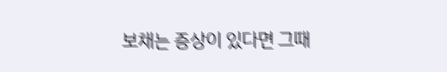보채는 증상이 있다면 그때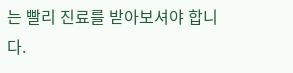는 빨리 진료를 받아보셔야 합니다.